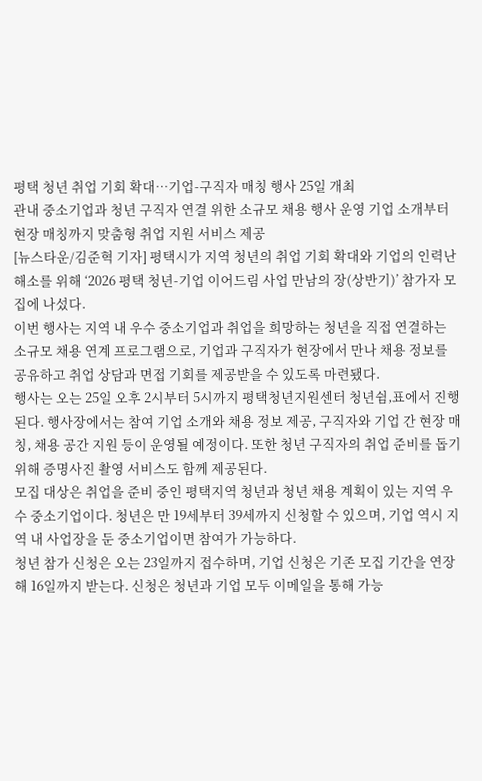평택 청년 취업 기회 확대…기업-구직자 매칭 행사 25일 개최
관내 중소기업과 청년 구직자 연결 위한 소규모 채용 행사 운영 기업 소개부터 현장 매칭까지 맞춤형 취업 지원 서비스 제공
[뉴스타운/김준혁 기자] 평택시가 지역 청년의 취업 기회 확대와 기업의 인력난 해소를 위해 ‘2026 평택 청년-기업 이어드림 사업 만남의 장(상반기)’ 참가자 모집에 나섰다.
이번 행사는 지역 내 우수 중소기업과 취업을 희망하는 청년을 직접 연결하는 소규모 채용 연계 프로그램으로, 기업과 구직자가 현장에서 만나 채용 정보를 공유하고 취업 상담과 면접 기회를 제공받을 수 있도록 마련됐다.
행사는 오는 25일 오후 2시부터 5시까지 평택청년지원센터 청년쉼,표에서 진행된다. 행사장에서는 참여 기업 소개와 채용 정보 제공, 구직자와 기업 간 현장 매칭, 채용 공간 지원 등이 운영될 예정이다. 또한 청년 구직자의 취업 준비를 돕기 위해 증명사진 촬영 서비스도 함께 제공된다.
모집 대상은 취업을 준비 중인 평택지역 청년과 청년 채용 계획이 있는 지역 우수 중소기업이다. 청년은 만 19세부터 39세까지 신청할 수 있으며, 기업 역시 지역 내 사업장을 둔 중소기업이면 참여가 가능하다.
청년 참가 신청은 오는 23일까지 접수하며, 기업 신청은 기존 모집 기간을 연장해 16일까지 받는다. 신청은 청년과 기업 모두 이메일을 통해 가능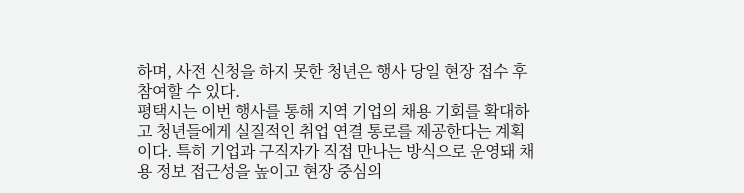하며, 사전 신청을 하지 못한 청년은 행사 당일 현장 접수 후 참여할 수 있다.
평택시는 이번 행사를 통해 지역 기업의 채용 기회를 확대하고 청년들에게 실질적인 취업 연결 통로를 제공한다는 계획이다. 특히 기업과 구직자가 직접 만나는 방식으로 운영돼 채용 정보 접근성을 높이고 현장 중심의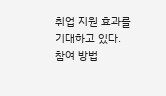취업 지원 효과를 기대하고 있다.
참여 방법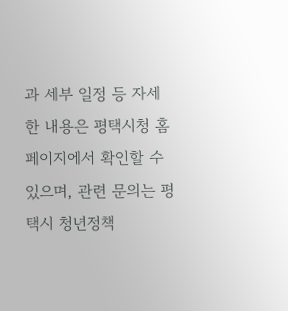과 세부 일정 등 자세한 내용은 평택시청 홈페이지에서 확인할 수 있으며, 관련 문의는 평택시 청년정책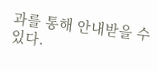과를 통해 안내받을 수 있다.